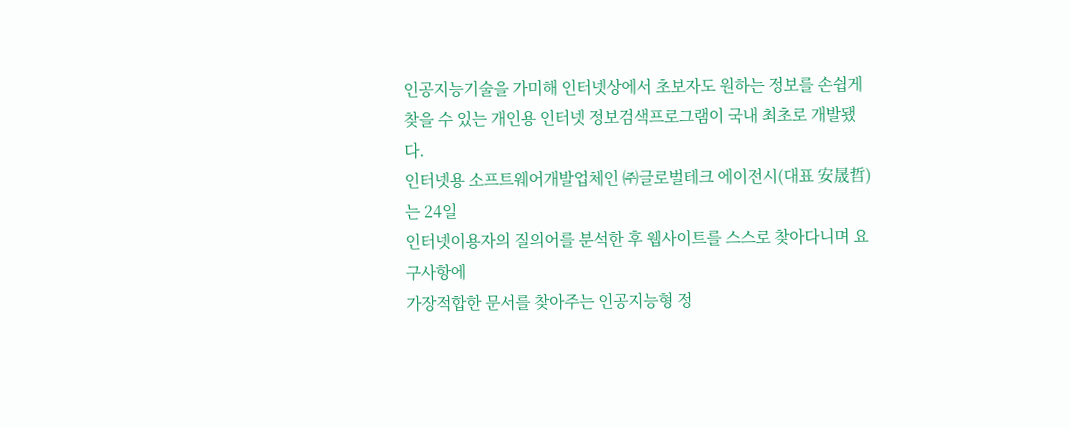인공지능기술을 가미해 인터넷상에서 초보자도 원하는 정보를 손쉽게
찾을 수 있는 개인용 인터넷 정보검색프로그램이 국내 최초로 개발됐다.
인터넷용 소프트웨어개발업체인 ㈜글로벌테크 에이전시(대표 安晟哲)는 24일
인터넷이용자의 질의어를 분석한 후 웹사이트를 스스로 찾아다니며 요구사항에
가장적합한 문서를 찾아주는 인공지능형 정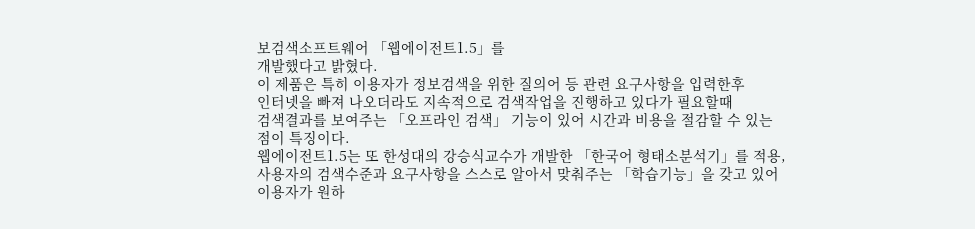보검색소프트웨어 「웹에이전트1.5」를
개발했다고 밝혔다.
이 제품은 특히 이용자가 정보검색을 위한 질의어 등 관련 요구사항을 입력한후
인터넷을 빠져 나오더라도 지속적으로 검색작업을 진행하고 있다가 필요할때
검색결과를 보여주는 「오프라인 검색」 기능이 있어 시간과 비용을 절감할 수 있는
점이 특징이다.
웹에이전트1.5는 또 한성대의 강승식교수가 개발한 「한국어 형태소분석기」를 적용,
사용자의 검색수준과 요구사항을 스스로 알아서 맞춰주는 「학습기능」을 갖고 있어
이용자가 원하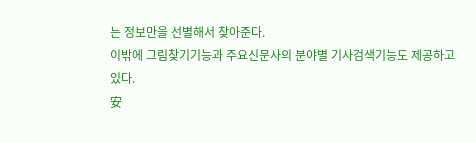는 정보만을 선별해서 찾아준다.
이밖에 그림찾기기능과 주요신문사의 분야별 기사검색기능도 제공하고 있다.
安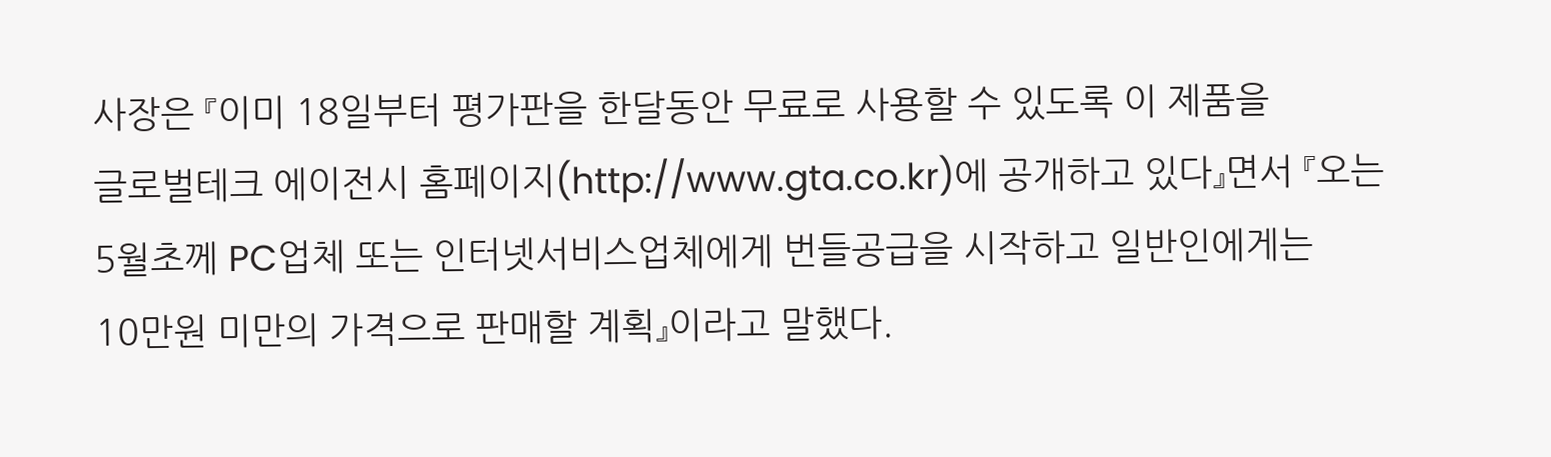사장은 『이미 18일부터 평가판을 한달동안 무료로 사용할 수 있도록 이 제품을
글로벌테크 에이전시 홈페이지(http://www.gta.co.kr)에 공개하고 있다』면서 『오는
5월초께 PC업체 또는 인터넷서비스업체에게 번들공급을 시작하고 일반인에게는
10만원 미만의 가격으로 판매할 계획』이라고 말했다.